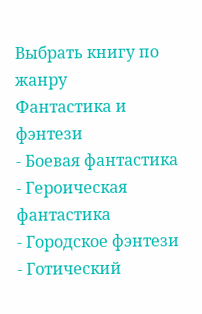Выбрать книгу по жанру
Фантастика и фэнтези
- Боевая фантастика
- Героическая фантастика
- Городское фэнтези
- Готический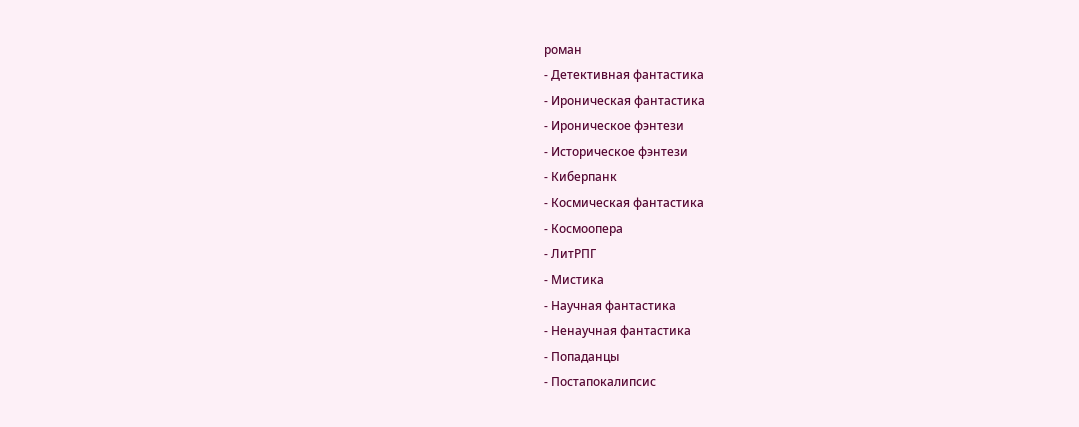роман
- Детективная фантастика
- Ироническая фантастика
- Ироническое фэнтези
- Историческое фэнтези
- Киберпанк
- Космическая фантастика
- Космоопера
- ЛитРПГ
- Мистика
- Научная фантастика
- Ненаучная фантастика
- Попаданцы
- Постапокалипсис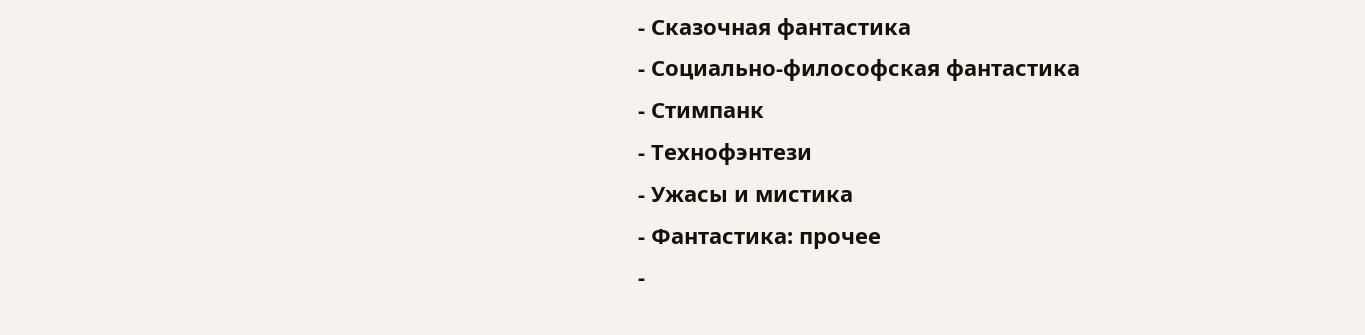- Сказочная фантастика
- Социально-философская фантастика
- Стимпанк
- Технофэнтези
- Ужасы и мистика
- Фантастика: прочее
-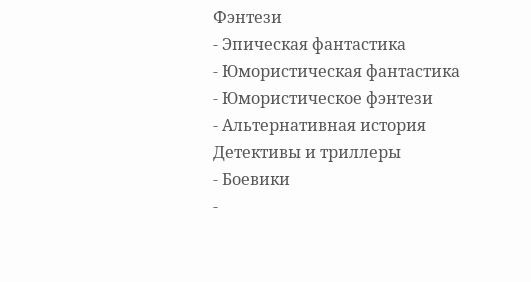Фэнтези
- Эпическая фантастика
- Юмористическая фантастика
- Юмористическое фэнтези
- Альтернативная история
Детективы и триллеры
- Боевики
-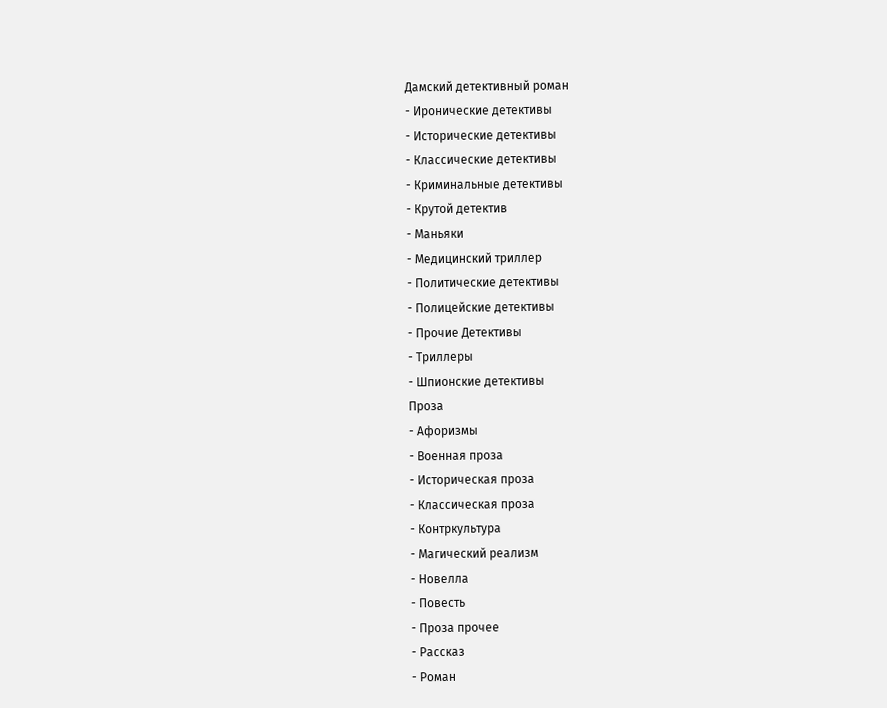Дамский детективный роман
- Иронические детективы
- Исторические детективы
- Классические детективы
- Криминальные детективы
- Крутой детектив
- Маньяки
- Медицинский триллер
- Политические детективы
- Полицейские детективы
- Прочие Детективы
- Триллеры
- Шпионские детективы
Проза
- Афоризмы
- Военная проза
- Историческая проза
- Классическая проза
- Контркультура
- Магический реализм
- Новелла
- Повесть
- Проза прочее
- Рассказ
- Роман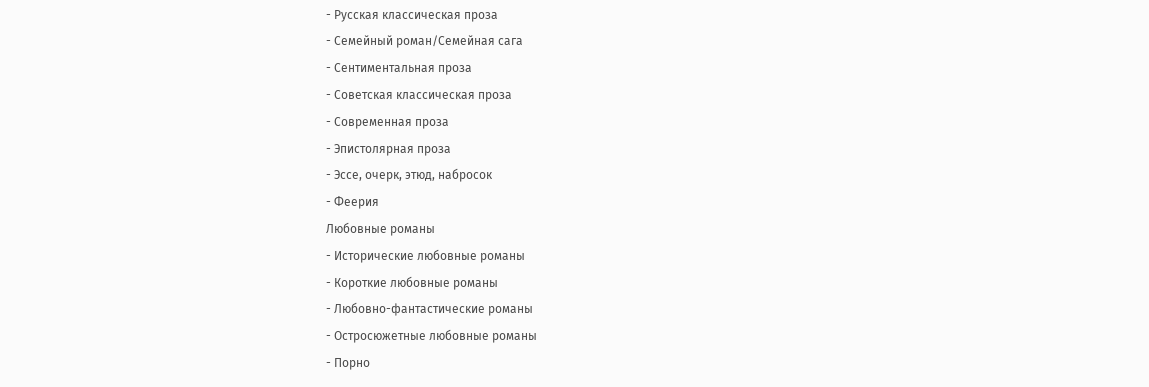- Русская классическая проза
- Семейный роман/Семейная сага
- Сентиментальная проза
- Советская классическая проза
- Современная проза
- Эпистолярная проза
- Эссе, очерк, этюд, набросок
- Феерия
Любовные романы
- Исторические любовные романы
- Короткие любовные романы
- Любовно-фантастические романы
- Остросюжетные любовные романы
- Порно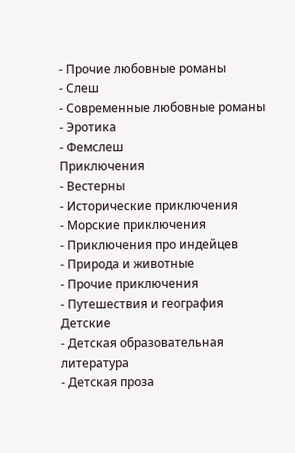- Прочие любовные романы
- Слеш
- Современные любовные романы
- Эротика
- Фемслеш
Приключения
- Вестерны
- Исторические приключения
- Морские приключения
- Приключения про индейцев
- Природа и животные
- Прочие приключения
- Путешествия и география
Детские
- Детская образовательная литература
- Детская проза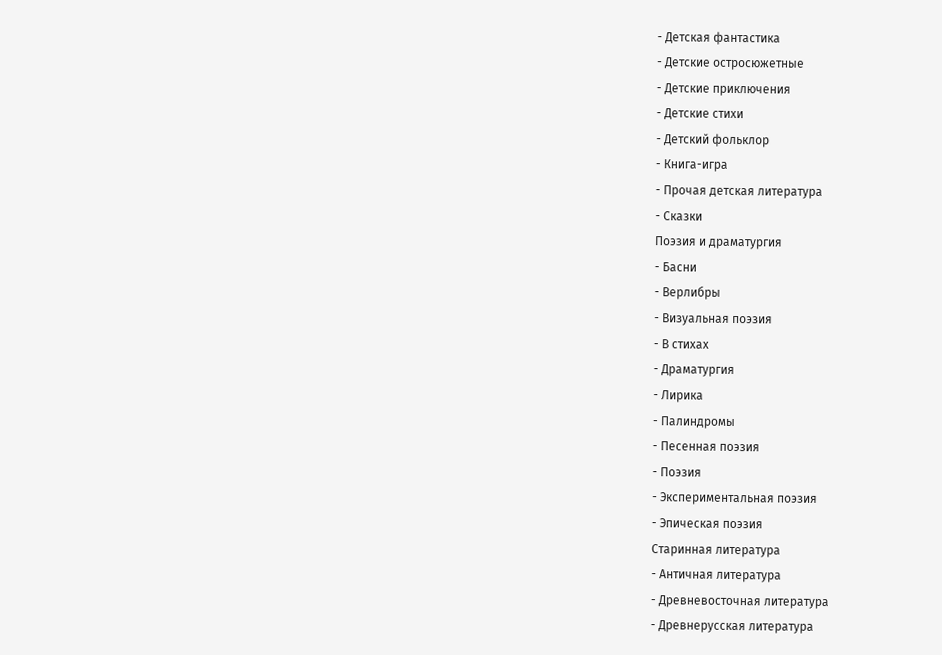- Детская фантастика
- Детские остросюжетные
- Детские приключения
- Детские стихи
- Детский фольклор
- Книга-игра
- Прочая детская литература
- Сказки
Поэзия и драматургия
- Басни
- Верлибры
- Визуальная поэзия
- В стихах
- Драматургия
- Лирика
- Палиндромы
- Песенная поэзия
- Поэзия
- Экспериментальная поэзия
- Эпическая поэзия
Старинная литература
- Античная литература
- Древневосточная литература
- Древнерусская литература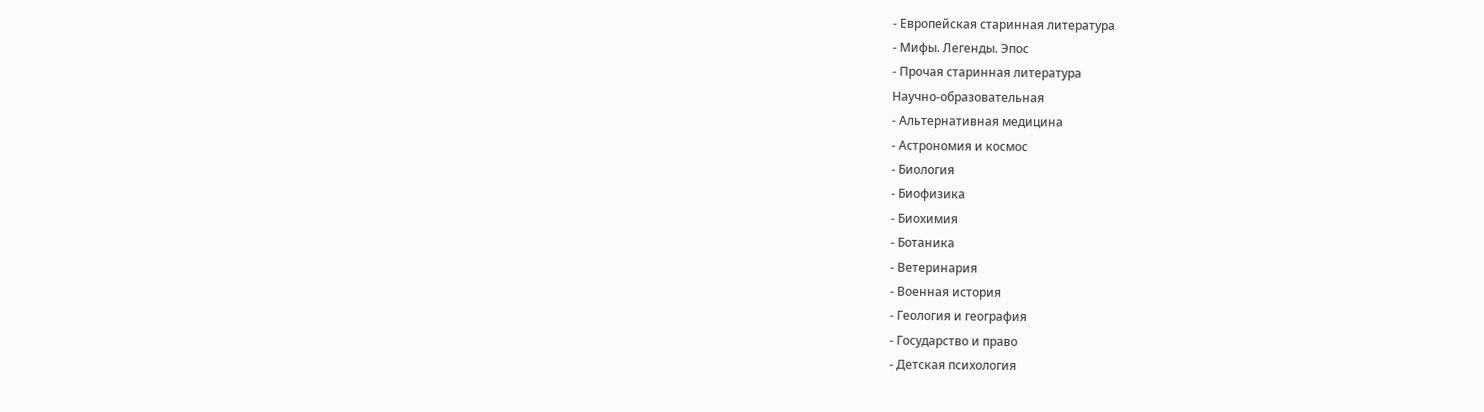- Европейская старинная литература
- Мифы. Легенды. Эпос
- Прочая старинная литература
Научно-образовательная
- Альтернативная медицина
- Астрономия и космос
- Биология
- Биофизика
- Биохимия
- Ботаника
- Ветеринария
- Военная история
- Геология и география
- Государство и право
- Детская психология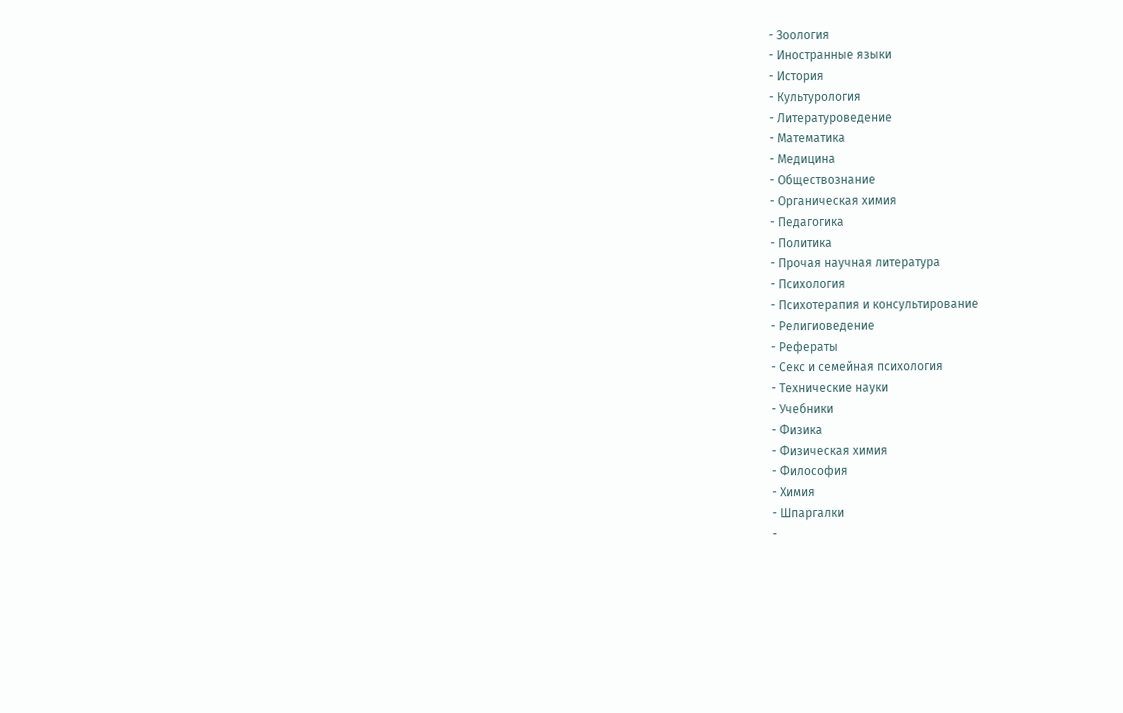- Зоология
- Иностранные языки
- История
- Культурология
- Литературоведение
- Математика
- Медицина
- Обществознание
- Органическая химия
- Педагогика
- Политика
- Прочая научная литература
- Психология
- Психотерапия и консультирование
- Религиоведение
- Рефераты
- Секс и семейная психология
- Технические науки
- Учебники
- Физика
- Физическая химия
- Философия
- Химия
- Шпаргалки
-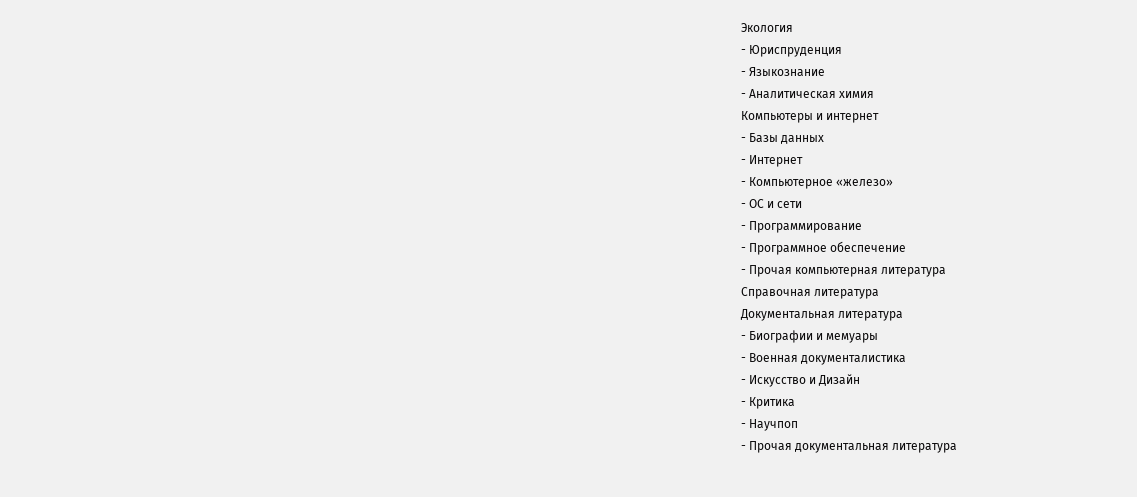Экология
- Юриспруденция
- Языкознание
- Аналитическая химия
Компьютеры и интернет
- Базы данных
- Интернет
- Компьютерное «железо»
- ОС и сети
- Программирование
- Программное обеспечение
- Прочая компьютерная литература
Справочная литература
Документальная литература
- Биографии и мемуары
- Военная документалистика
- Искусство и Дизайн
- Критика
- Научпоп
- Прочая документальная литература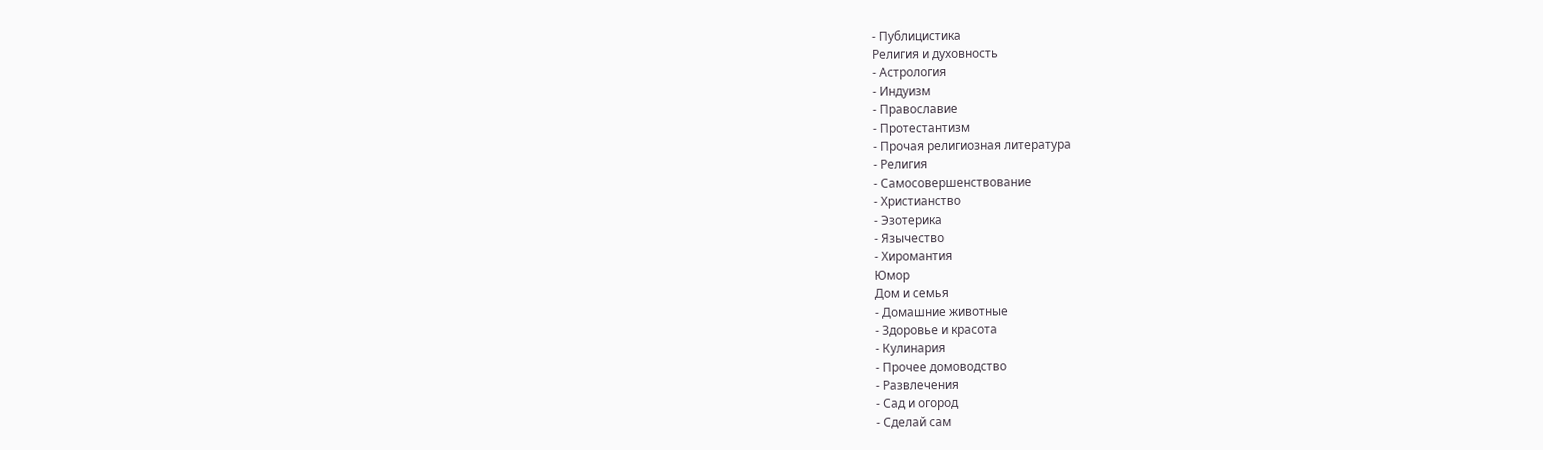- Публицистика
Религия и духовность
- Астрология
- Индуизм
- Православие
- Протестантизм
- Прочая религиозная литература
- Религия
- Самосовершенствование
- Христианство
- Эзотерика
- Язычество
- Хиромантия
Юмор
Дом и семья
- Домашние животные
- Здоровье и красота
- Кулинария
- Прочее домоводство
- Развлечения
- Сад и огород
- Сделай сам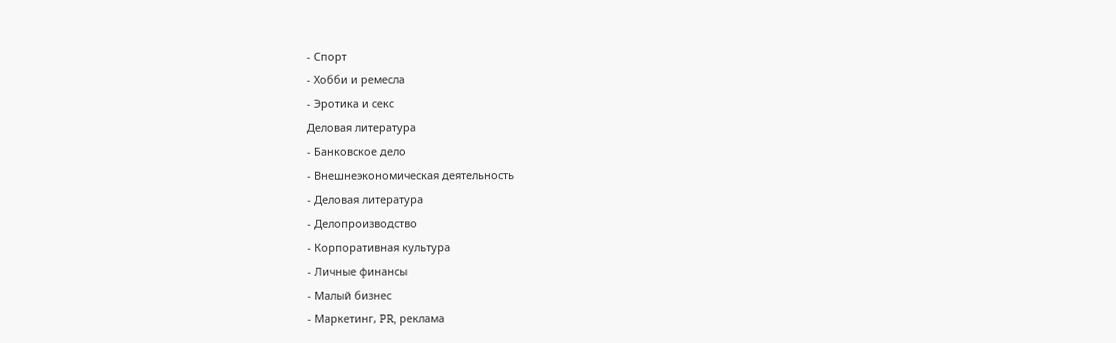- Спорт
- Хобби и ремесла
- Эротика и секс
Деловая литература
- Банковское дело
- Внешнеэкономическая деятельность
- Деловая литература
- Делопроизводство
- Корпоративная культура
- Личные финансы
- Малый бизнес
- Маркетинг, PR, реклама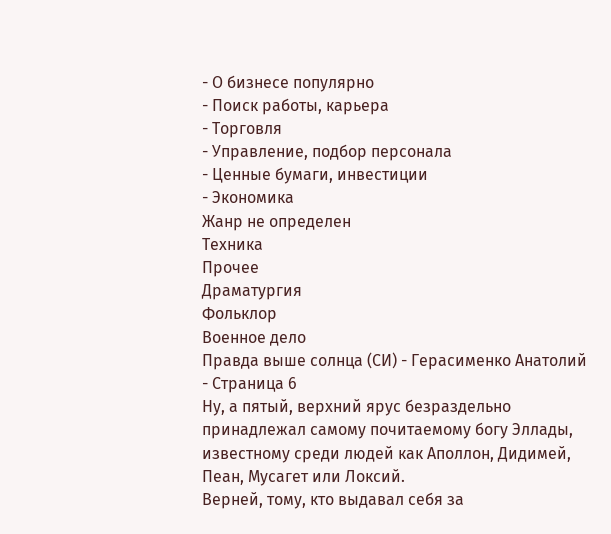- О бизнесе популярно
- Поиск работы, карьера
- Торговля
- Управление, подбор персонала
- Ценные бумаги, инвестиции
- Экономика
Жанр не определен
Техника
Прочее
Драматургия
Фольклор
Военное дело
Правда выше солнца (СИ) - Герасименко Анатолий - Страница 6
Ну, а пятый, верхний ярус безраздельно принадлежал самому почитаемому богу Эллады, известному среди людей как Аполлон, Дидимей, Пеан, Мусагет или Локсий.
Верней, тому, кто выдавал себя за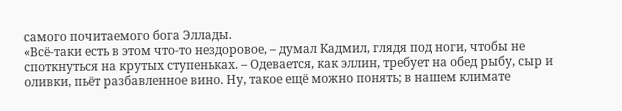самого почитаемого бога Эллады.
«Всё-таки есть в этом что-то нездоровое, – думал Кадмил, глядя под ноги, чтобы не споткнуться на крутых ступеньках. – Одевается, как эллин, требует на обед рыбу, сыр и оливки, пьёт разбавленное вино. Ну, такое ещё можно понять; в нашем климате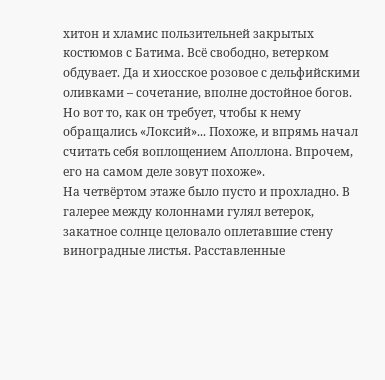хитон и хламис пользительней закрытых костюмов с Батима. Всё свободно, ветерком обдувает. Да и хиосское розовое с дельфийскими оливками – сочетание, вполне достойное богов. Но вот то, как он требует, чтобы к нему обращались «Локсий»... Похоже, и впрямь начал считать себя воплощением Аполлона. Впрочем, его на самом деле зовут похоже».
На четвёртом этаже было пусто и прохладно. В галерее между колоннами гулял ветерок, закатное солнце целовало оплетавшие стену виноградные листья. Расставленные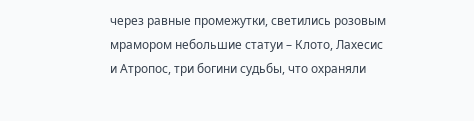через равные промежутки, светились розовым мрамором небольшие статуи – Клото, Лахесис и Атропос, три богини судьбы, что охраняли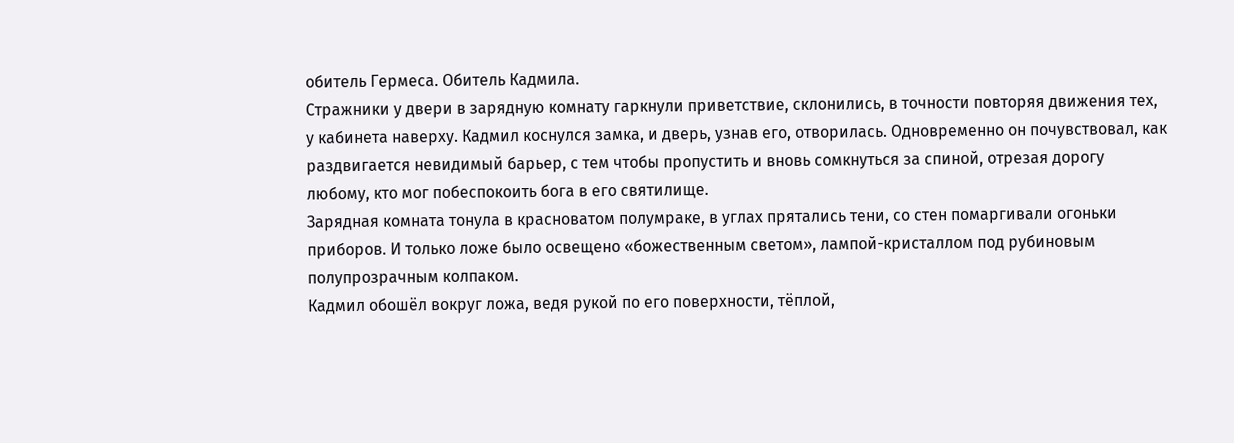обитель Гермеса. Обитель Кадмила.
Стражники у двери в зарядную комнату гаркнули приветствие, склонились, в точности повторяя движения тех, у кабинета наверху. Кадмил коснулся замка, и дверь, узнав его, отворилась. Одновременно он почувствовал, как раздвигается невидимый барьер, с тем чтобы пропустить и вновь сомкнуться за спиной, отрезая дорогу любому, кто мог побеспокоить бога в его святилище.
Зарядная комната тонула в красноватом полумраке, в углах прятались тени, со стен помаргивали огоньки приборов. И только ложе было освещено «божественным светом», лампой-кристаллом под рубиновым полупрозрачным колпаком.
Кадмил обошёл вокруг ложа, ведя рукой по его поверхности, тёплой,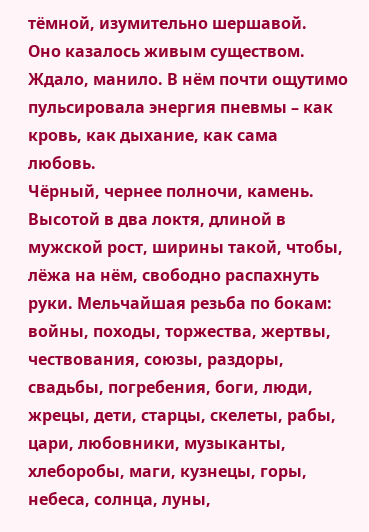тёмной, изумительно шершавой.
Оно казалось живым существом. Ждало, манило. В нём почти ощутимо пульсировала энергия пневмы – как кровь, как дыхание, как сама любовь.
Чёрный, чернее полночи, камень. Высотой в два локтя, длиной в мужской рост, ширины такой, чтобы, лёжа на нём, свободно распахнуть руки. Мельчайшая резьба по бокам: войны, походы, торжества, жертвы, чествования, союзы, раздоры, свадьбы, погребения, боги, люди, жрецы, дети, старцы, скелеты, рабы, цари, любовники, музыканты, хлеборобы, маги, кузнецы, горы, небеса, солнца, луны,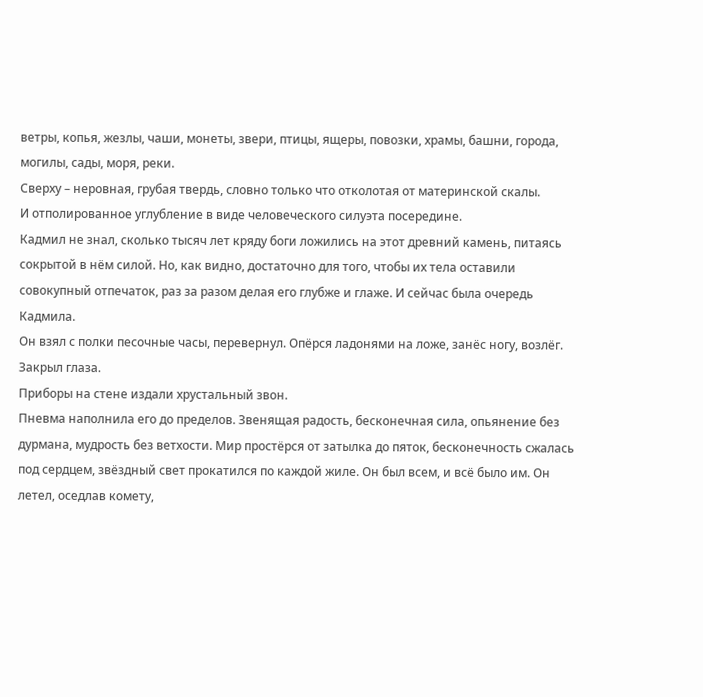ветры, копья, жезлы, чаши, монеты, звери, птицы, ящеры, повозки, храмы, башни, города, могилы, сады, моря, реки.
Сверху – неровная, грубая твердь, словно только что отколотая от материнской скалы.
И отполированное углубление в виде человеческого силуэта посередине.
Кадмил не знал, сколько тысяч лет кряду боги ложились на этот древний камень, питаясь сокрытой в нём силой. Но, как видно, достаточно для того, чтобы их тела оставили совокупный отпечаток, раз за разом делая его глубже и глаже. И сейчас была очередь Кадмила.
Он взял с полки песочные часы, перевернул. Опёрся ладонями на ложе, занёс ногу, возлёг. Закрыл глаза.
Приборы на стене издали хрустальный звон.
Пневма наполнила его до пределов. Звенящая радость, бесконечная сила, опьянение без дурмана, мудрость без ветхости. Мир простёрся от затылка до пяток, бесконечность сжалась под сердцем, звёздный свет прокатился по каждой жиле. Он был всем, и всё было им. Он летел, оседлав комету,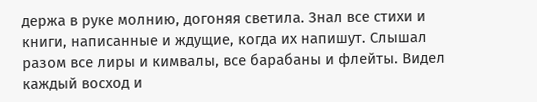держа в руке молнию, догоняя светила. Знал все стихи и книги, написанные и ждущие, когда их напишут. Слышал разом все лиры и кимвалы, все барабаны и флейты. Видел каждый восход и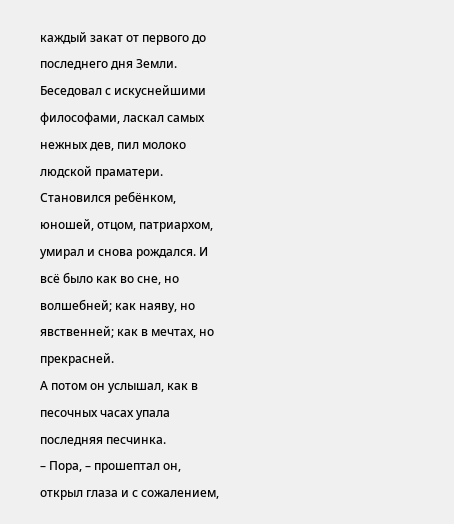каждый закат от первого до последнего дня Земли. Беседовал с искуснейшими философами, ласкал самых нежных дев, пил молоко людской праматери. Становился ребёнком, юношей, отцом, патриархом, умирал и снова рождался. И всё было как во сне, но волшебней; как наяву, но явственней; как в мечтах, но прекрасней.
А потом он услышал, как в песочных часах упала последняя песчинка.
– Пора, – прошептал он, открыл глаза и с сожалением,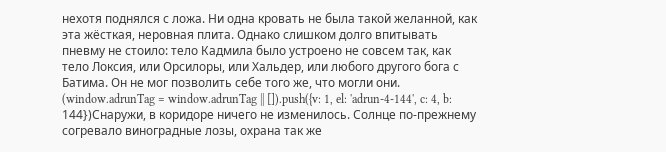нехотя поднялся с ложа. Ни одна кровать не была такой желанной, как эта жёсткая, неровная плита. Однако слишком долго впитывать пневму не стоило: тело Кадмила было устроено не совсем так, как тело Локсия, или Орсилоры, или Хальдер, или любого другого бога с Батима. Он не мог позволить себе того же, что могли они.
(window.adrunTag = window.adrunTag || []).push({v: 1, el: 'adrun-4-144', c: 4, b: 144})Снаружи, в коридоре ничего не изменилось. Солнце по-прежнему согревало виноградные лозы, охрана так же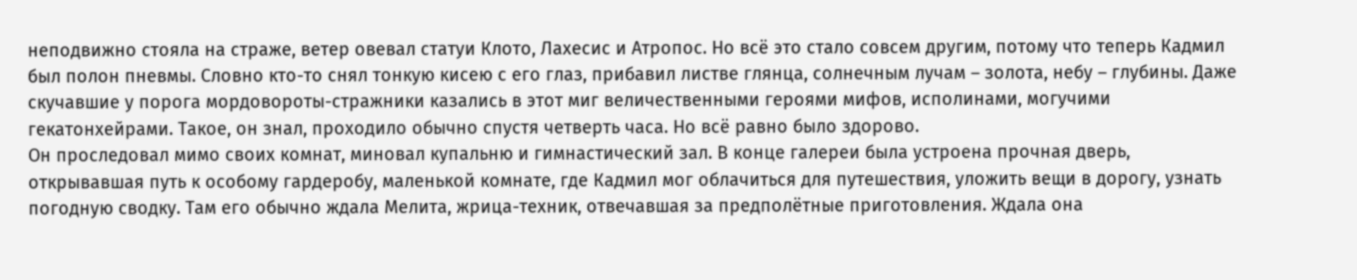неподвижно стояла на страже, ветер овевал статуи Клото, Лахесис и Атропос. Но всё это стало совсем другим, потому что теперь Кадмил был полон пневмы. Словно кто-то снял тонкую кисею с его глаз, прибавил листве глянца, солнечным лучам – золота, небу – глубины. Даже скучавшие у порога мордовороты-стражники казались в этот миг величественными героями мифов, исполинами, могучими гекатонхейрами. Такое, он знал, проходило обычно спустя четверть часа. Но всё равно было здорово.
Он проследовал мимо своих комнат, миновал купальню и гимнастический зал. В конце галереи была устроена прочная дверь, открывавшая путь к особому гардеробу, маленькой комнате, где Кадмил мог облачиться для путешествия, уложить вещи в дорогу, узнать погодную сводку. Там его обычно ждала Мелита, жрица-техник, отвечавшая за предполётные приготовления. Ждала она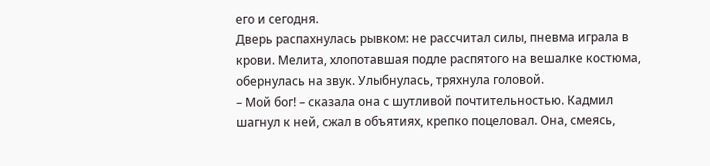его и сегодня.
Дверь распахнулась рывком: не рассчитал силы, пневма играла в крови. Мелита, хлопотавшая подле распятого на вешалке костюма, обернулась на звук. Улыбнулась, тряхнула головой.
– Мой бог! – сказала она с шутливой почтительностью. Кадмил шагнул к ней, сжал в объятиях, крепко поцеловал. Она, смеясь,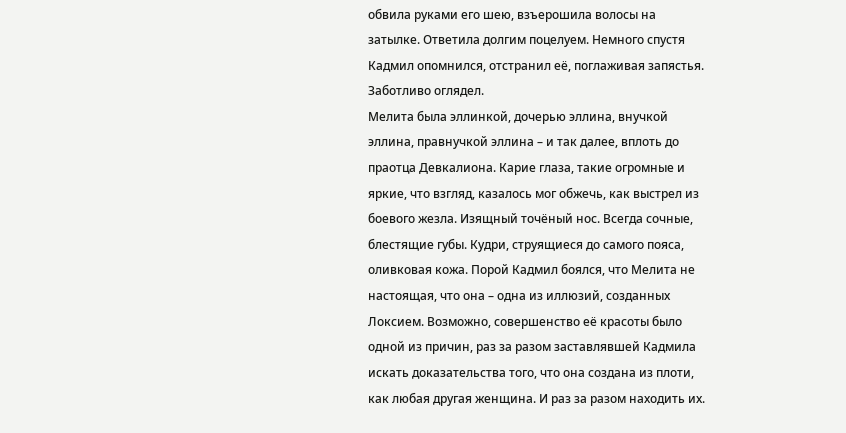обвила руками его шею, взъерошила волосы на затылке. Ответила долгим поцелуем. Немного спустя Кадмил опомнился, отстранил её, поглаживая запястья. Заботливо оглядел.
Мелита была эллинкой, дочерью эллина, внучкой эллина, правнучкой эллина – и так далее, вплоть до праотца Девкалиона. Карие глаза, такие огромные и яркие, что взгляд, казалось мог обжечь, как выстрел из боевого жезла. Изящный точёный нос. Всегда сочные, блестящие губы. Кудри, струящиеся до самого пояса, оливковая кожа. Порой Кадмил боялся, что Мелита не настоящая, что она – одна из иллюзий, созданных Локсием. Возможно, совершенство её красоты было одной из причин, раз за разом заставлявшей Кадмила искать доказательства того, что она создана из плоти, как любая другая женщина. И раз за разом находить их.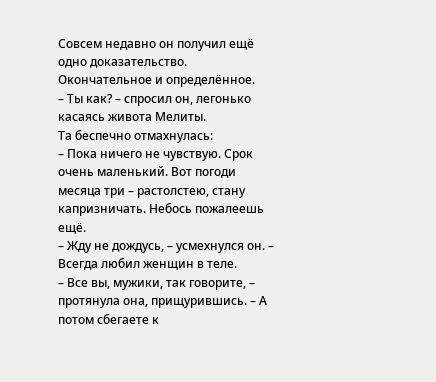Совсем недавно он получил ещё одно доказательство. Окончательное и определённое.
– Ты как? – спросил он, легонько касаясь живота Мелиты.
Та беспечно отмахнулась:
– Пока ничего не чувствую. Срок очень маленький. Вот погоди месяца три – растолстею, стану капризничать. Небось пожалеешь ещё.
– Жду не дождусь, – усмехнулся он. – Всегда любил женщин в теле.
– Все вы, мужики, так говорите, – протянула она, прищурившись. – А потом сбегаете к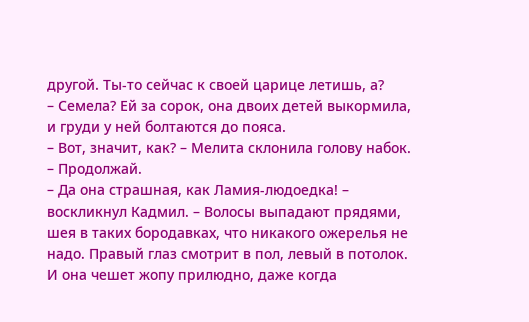другой. Ты-то сейчас к своей царице летишь, а?
– Семела? Ей за сорок, она двоих детей выкормила, и груди у ней болтаются до пояса.
– Вот, значит, как? – Мелита склонила голову набок. – Продолжай.
– Да она страшная, как Ламия-людоедка! – воскликнул Кадмил. – Волосы выпадают прядями, шея в таких бородавках, что никакого ожерелья не надо. Правый глаз смотрит в пол, левый в потолок. И она чешет жопу прилюдно, даже когда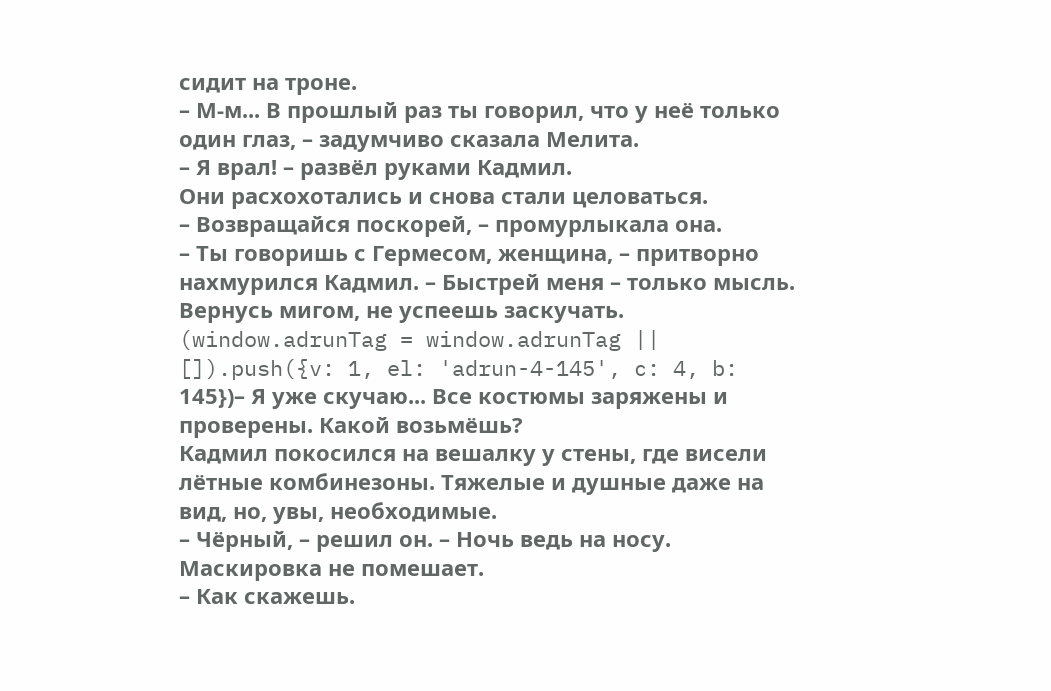сидит на троне.
– М-м... В прошлый раз ты говорил, что у неё только один глаз, – задумчиво сказала Мелита.
– Я врал! – развёл руками Кадмил.
Они расхохотались и снова стали целоваться.
– Возвращайся поскорей, – промурлыкала она.
– Ты говоришь с Гермесом, женщина, – притворно нахмурился Кадмил. – Быстрей меня – только мысль. Вернусь мигом, не успеешь заскучать.
(window.adrunTag = window.adrunTag || []).push({v: 1, el: 'adrun-4-145', c: 4, b: 145})– Я уже скучаю... Все костюмы заряжены и проверены. Какой возьмёшь?
Кадмил покосился на вешалку у стены, где висели лётные комбинезоны. Тяжелые и душные даже на вид, но, увы, необходимые.
– Чёрный, – решил он. – Ночь ведь на носу. Маскировка не помешает.
– Как скажешь.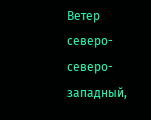Ветер северо-северо-западный,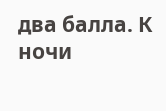два балла. К ночи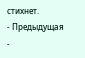стихнет.
- Предыдущая
-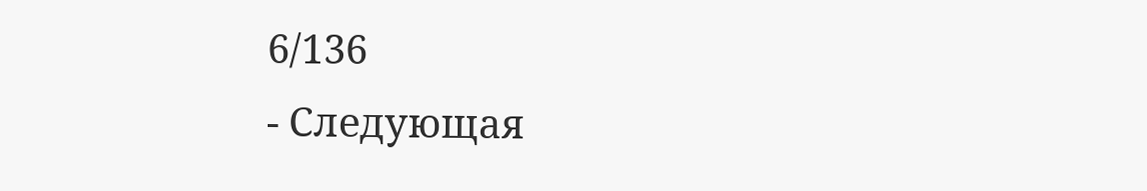6/136
- Следующая